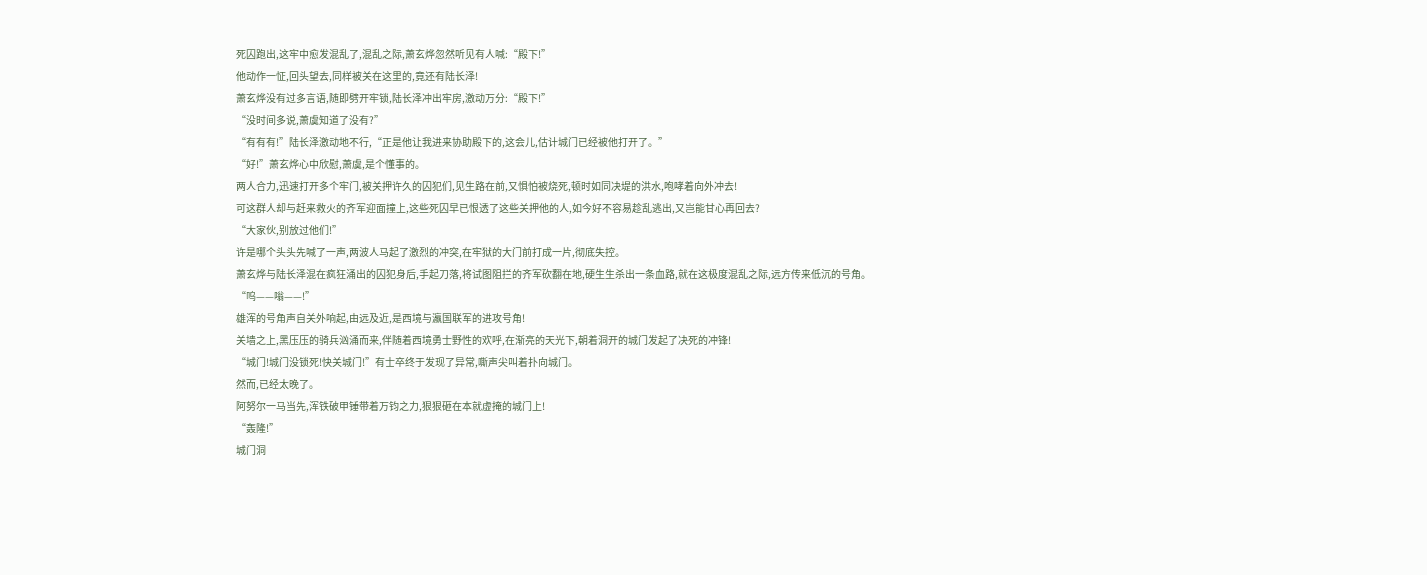死囚跑出,这牢中愈发混乱了,混乱之际,萧玄烨忽然听见有人喊:“殿下!”
他动作一怔,回头望去,同样被关在这里的,竟还有陆长泽!
萧玄烨没有过多言语,随即劈开牢锁,陆长泽冲出牢房,激动万分:“殿下!”
“没时间多说,萧虞知道了没有?”
“有有有!”陆长泽激动地不行,“正是他让我进来协助殿下的,这会儿,估计城门已经被他打开了。”
“好!”萧玄烨心中欣慰,萧虞,是个懂事的。
两人合力,迅速打开多个牢门,被关押许久的囚犯们,见生路在前,又惧怕被烧死,顿时如同决堤的洪水,咆哮着向外冲去!
可这群人却与赶来救火的齐军迎面撞上,这些死囚早已恨透了这些关押他的人,如今好不容易趁乱逃出,又岂能甘心再回去?
“大家伙,别放过他们!”
许是哪个头头先喊了一声,两波人马起了激烈的冲突,在牢狱的大门前打成一片,彻底失控。
萧玄烨与陆长泽混在疯狂涌出的囚犯身后,手起刀落,将试图阻拦的齐军砍翻在地,硬生生杀出一条血路,就在这极度混乱之际,远方传来低沉的号角。
“呜——嗡——!”
雄浑的号角声自关外响起,由远及近,是西境与瀛国联军的进攻号角!
关墙之上,黑压压的骑兵汹涌而来,伴随着西境勇士野性的欢呼,在渐亮的天光下,朝着洞开的城门发起了决死的冲锋!
“城门!城门没锁死!快关城门!”有士卒终于发现了异常,嘶声尖叫着扑向城门。
然而,已经太晚了。
阿努尔一马当先,浑铁破甲锤带着万钧之力,狠狠砸在本就虚掩的城门上!
“轰隆!”
城门洞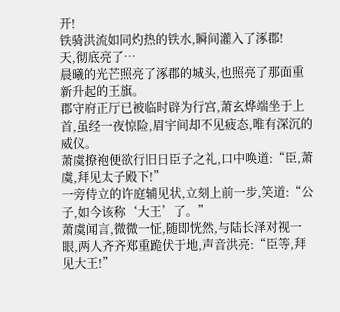开!
铁骑洪流如同灼热的铁水,瞬间灌入了涿郡!
天,彻底亮了…
晨曦的光芒照亮了涿郡的城头,也照亮了那面重新升起的王旗。
郡守府正厅已被临时辟为行宫,萧玄烨端坐于上首,虽经一夜惊险,眉宇间却不见疲态,唯有深沉的威仪。
萧虞撩袍便欲行旧日臣子之礼,口中唤道:“臣,萧虞,拜见太子殿下!”
一旁侍立的许庭辅见状,立刻上前一步,笑道:“公子,如今该称‘大王’了。”
萧虞闻言,微微一怔,随即恍然,与陆长泽对视一眼,两人齐齐郑重跪伏于地,声音洪亮:“臣等,拜见大王!”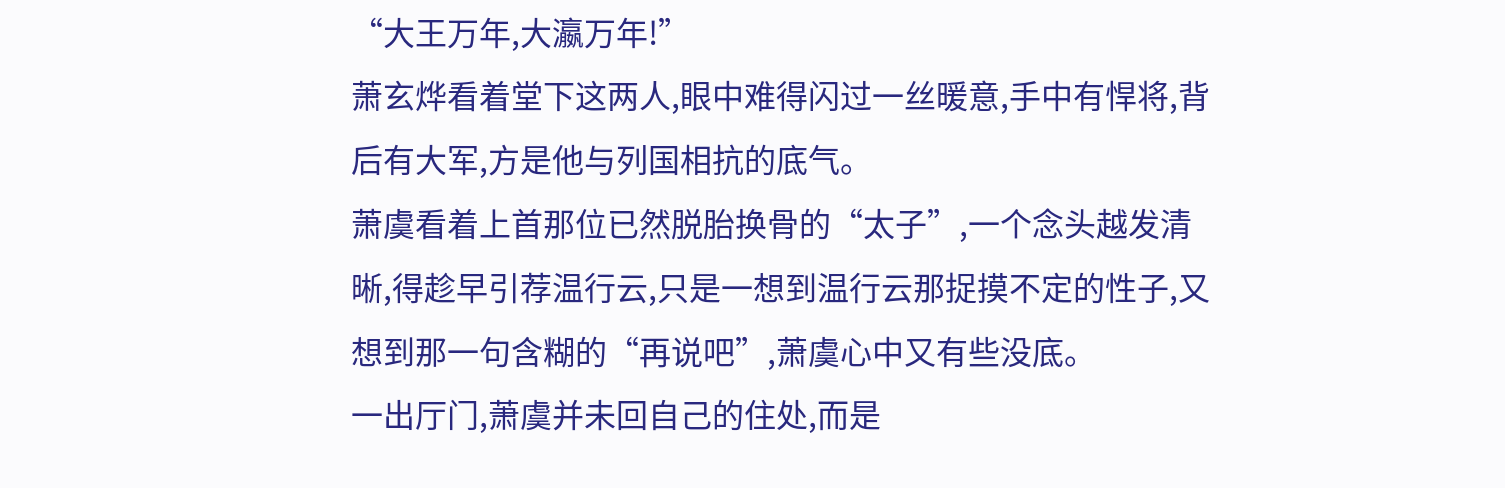“大王万年,大瀛万年!”
萧玄烨看着堂下这两人,眼中难得闪过一丝暖意,手中有悍将,背后有大军,方是他与列国相抗的底气。
萧虞看着上首那位已然脱胎换骨的“太子”,一个念头越发清晰,得趁早引荐温行云,只是一想到温行云那捉摸不定的性子,又想到那一句含糊的“再说吧”,萧虞心中又有些没底。
一出厅门,萧虞并未回自己的住处,而是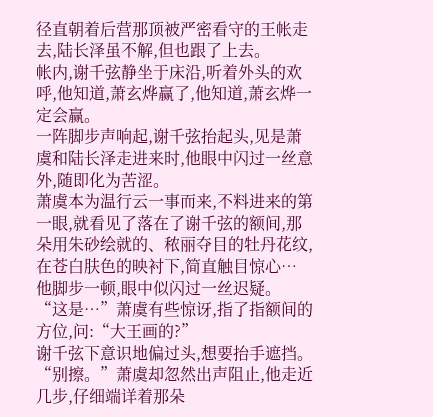径直朝着后营那顶被严密看守的王帐走去,陆长泽虽不解,但也跟了上去。
帐内,谢千弦静坐于床沿,听着外头的欢呼,他知道,萧玄烨赢了,他知道,萧玄烨一定会赢。
一阵脚步声响起,谢千弦抬起头,见是萧虞和陆长泽走进来时,他眼中闪过一丝意外,随即化为苦涩。
萧虞本为温行云一事而来,不料进来的第一眼,就看见了落在了谢千弦的额间,那朵用朱砂绘就的、秾丽夺目的牡丹花纹,在苍白肤色的映衬下,简直触目惊心…
他脚步一顿,眼中似闪过一丝迟疑。
“这是…”萧虞有些惊讶,指了指额间的方位,问:“大王画的?”
谢千弦下意识地偏过头,想要抬手遮挡。
“别擦。”萧虞却忽然出声阻止,他走近几步,仔细端详着那朵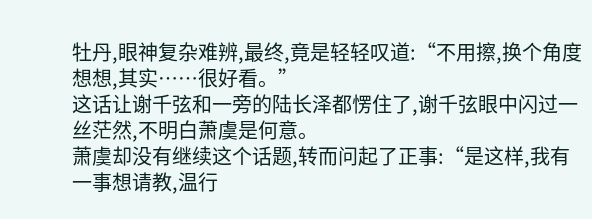牡丹,眼神复杂难辨,最终,竟是轻轻叹道:“不用擦,换个角度想想,其实……很好看。”
这话让谢千弦和一旁的陆长泽都愣住了,谢千弦眼中闪过一丝茫然,不明白萧虞是何意。
萧虞却没有继续这个话题,转而问起了正事:“是这样,我有一事想请教,温行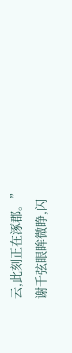云,此刻正在涿郡。”
谢千弦眼眸微睁,闪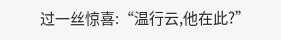过一丝惊喜:“温行云,他在此?”